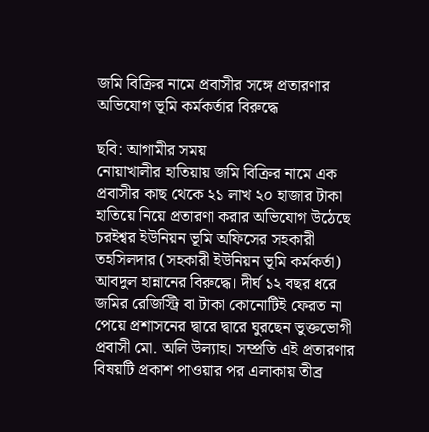জমি বিক্রির নামে প্রবাসীর সঙ্গে প্রতারণার অভিযোগ ভূমি কর্মকর্তার বিরুদ্ধে

ছবি: আগামীর সময়
নোয়াখালীর হাতিয়ায় জমি বিক্রির নামে এক প্রবাসীর কাছ থেকে ২১ লাখ ২০ হাজার টাকা হাতিয়ে নিয়ে প্রতারণা করার অভিযোগ উঠেছে চরইশ্বর ইউনিয়ন ভূমি অফিসের সহকারী তহসিলদার (সহকারী ইউনিয়ন ভূমি কর্মকর্তা) আবদুল হান্নানের বিরুদ্ধে। দীর্ঘ ১২ বছর ধরে জমির রেজিস্ট্রি বা টাকা কোনোটিই ফেরত না পেয়ে প্রশাসনের দ্বারে দ্বারে ঘুরছেন ভুক্তভোগী প্রবাসী মো. অলি উল্যাহ। সম্প্রতি এই প্রতারণার বিষয়টি প্রকাশ পাওয়ার পর এলাকায় তীব্র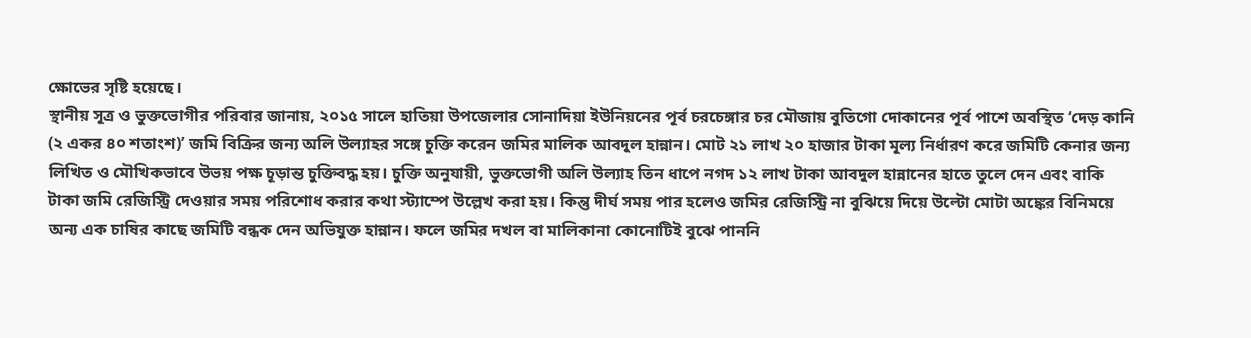ক্ষোভের সৃষ্টি হয়েছে।
স্থানীয় সূত্র ও ভুক্তভোগীর পরিবার জানায়, ২০১৫ সালে হাতিয়া উপজেলার সোনাদিয়া ইউনিয়নের পূর্ব চরচেঙ্গার চর মৌজায় বুতিগো দোকানের পূর্ব পাশে অবস্থিত ‘দেড় কানি (২ একর ৪০ শতাংশ)’ জমি বিক্রির জন্য অলি উল্যাহর সঙ্গে চুক্তি করেন জমির মালিক আবদুল হান্নান। মোট ২১ লাখ ২০ হাজার টাকা মূল্য নির্ধারণ করে জমিটি কেনার জন্য লিখিত ও মৌখিকভাবে উভয় পক্ষ চূড়ান্ত চুক্তিবদ্ধ হয়। চুক্তি অনুযায়ী, ভুক্তভোগী অলি উল্যাহ তিন ধাপে নগদ ১২ লাখ টাকা আবদুল হান্নানের হাতে তুলে দেন এবং বাকি টাকা জমি রেজিস্ট্রি দেওয়ার সময় পরিশোধ করার কথা স্ট্যাম্পে উল্লেখ করা হয়। কিন্তু দীর্ঘ সময় পার হলেও জমির রেজিস্ট্রি না বুঝিয়ে দিয়ে উল্টো মোটা অঙ্কের বিনিময়ে অন্য এক চাষির কাছে জমিটি বন্ধক দেন অভিযুক্ত হান্নান। ফলে জমির দখল বা মালিকানা কোনোটিই বুঝে পাননি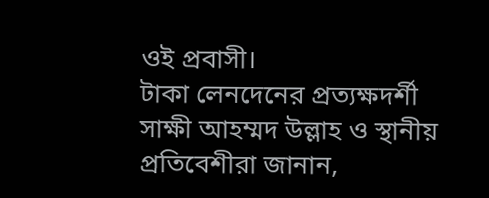ওই প্রবাসী।
টাকা লেনদেনের প্রত্যক্ষদর্শী সাক্ষী আহম্মদ উল্লাহ ও স্থানীয় প্রতিবেশীরা জানান,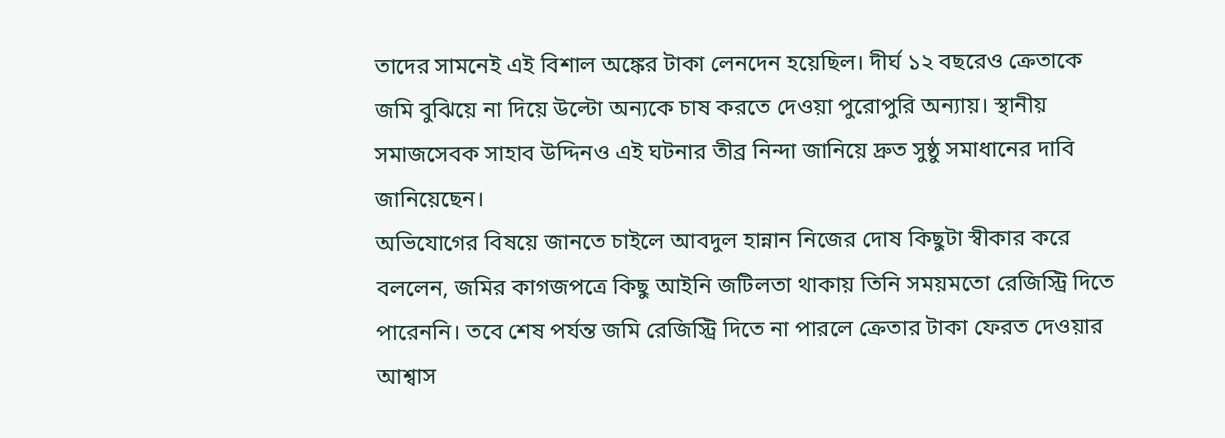তাদের সামনেই এই বিশাল অঙ্কের টাকা লেনদেন হয়েছিল। দীর্ঘ ১২ বছরেও ক্রেতাকে জমি বুঝিয়ে না দিয়ে উল্টো অন্যকে চাষ করতে দেওয়া পুরোপুরি অন্যায়। স্থানীয় সমাজসেবক সাহাব উদ্দিনও এই ঘটনার তীব্র নিন্দা জানিয়ে দ্রুত সুষ্ঠু সমাধানের দাবি জানিয়েছেন।
অভিযোগের বিষয়ে জানতে চাইলে আবদুল হান্নান নিজের দোষ কিছুটা স্বীকার করে বললেন, জমির কাগজপত্রে কিছু আইনি জটিলতা থাকায় তিনি সময়মতো রেজিস্ট্রি দিতে পারেননি। তবে শেষ পর্যন্ত জমি রেজিস্ট্রি দিতে না পারলে ক্রেতার টাকা ফেরত দেওয়ার আশ্বাস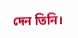দেন তিনি।